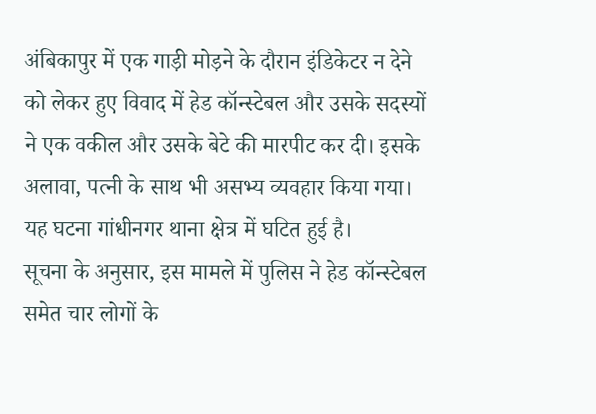अंबिकापुर में एक गाड़ी मोड़ने के दौरान इंडिकेटर न देने को लेकर हुए विवाद में हेड कॉन्स्टेबल और उसके सदस्यों ने एक वकील और उसके बेटे की मारपीट कर दी। इसके अलावा, पत्नी के साथ भी असभ्य व्यवहार किया गया। यह घटना गांधीनगर थाना क्षेत्र में घटित हुई है।
सूचना के अनुसार, इस मामले में पुलिस ने हेड कॉन्स्टेबल समेत चार लोगों के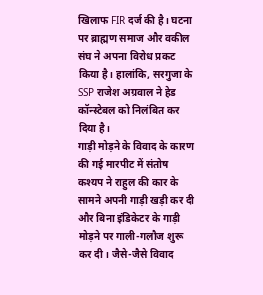खिलाफ FIR दर्ज की है। घटना पर ब्राह्मण समाज और वकील संघ ने अपना विरोध प्रकट किया है। हालांकि, सरगुजा के SSP राजेश अग्रवाल ने हेड कॉन्स्टेबल को निलंबित कर दिया है।
गाड़ी मोड़ने के विवाद के कारण की गई मारपीट में संतोष कश्यप ने राहुल की कार के सामने अपनी गाड़ी खड़ी कर दी और बिना इंडिकेटर के गाड़ी मोड़ने पर गाली-गलौज शुरू कर दी। जैसे-जैसे विवाद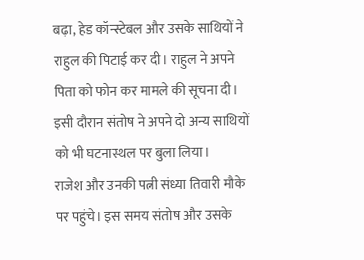बढ़ा, हेड कॉन्स्टेबल और उसके साथियों ने राहुल की पिटाई कर दी। राहुल ने अपने पिता को फोन कर मामले की सूचना दी। इसी दौरान संतोष ने अपने दो अन्य साथियों को भी घटनास्थल पर बुला लिया।
राजेश और उनकी पत्नी संध्या तिवारी मौके पर पहुंचे। इस समय संतोष और उसके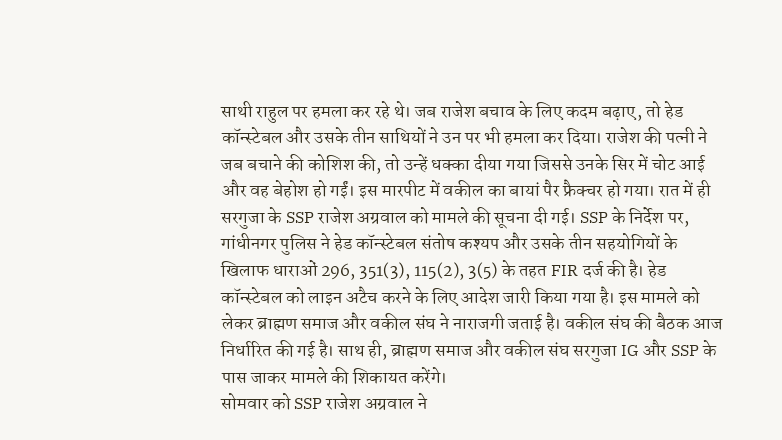साथी राहुल पर हमला कर रहे थे। जब राजेश बचाव के लिए कदम बढ़ाए, तो हेड कॉन्स्टेबल और उसके तीन साथियों ने उन पर भी हमला कर दिया। राजेश की पत्नी ने जब बचाने की कोशिश की, तो उन्हें धक्का दीया गया जिससे उनके सिर में चोट आई और वह बेहोश हो गईं। इस मारपीट में वकील का बायां पैर फ्रैक्चर हो गया। रात में ही सरगुजा के SSP राजेश अग्रवाल को मामले की सूचना दी गई। SSP के निर्देश पर, गांधीनगर पुलिस ने हेड कॉन्स्टेबल संतोष कश्यप और उसके तीन सहयोगियों के खिलाफ धाराओं 296, 351(3), 115(2), 3(5) के तहत FIR दर्ज की है। हेड कॉन्स्टेबल को लाइन अटैच करने के लिए आदेश जारी किया गया है। इस मामले को लेकर ब्राह्मण समाज और वकील संघ ने नाराजगी जताई है। वकील संघ की बैठक आज निर्धारित की गई है। साथ ही, ब्राह्मण समाज और वकील संघ सरगुजा IG और SSP के पास जाकर मामले की शिकायत करेंगे।
सोमवार को SSP राजेश अग्रवाल ने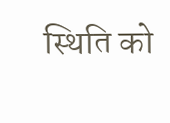स्थिति को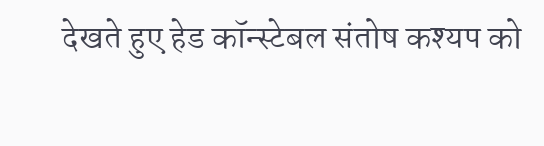देखते हुए हेड कॉन्स्टेबल संतोष कश्यप को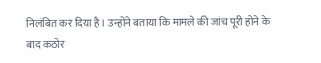निलंबित कर दिया है। उन्होंने बताया कि मामले की जांच पूरी होने के बाद कठोर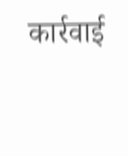कार्रवाई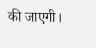की जाएगी।